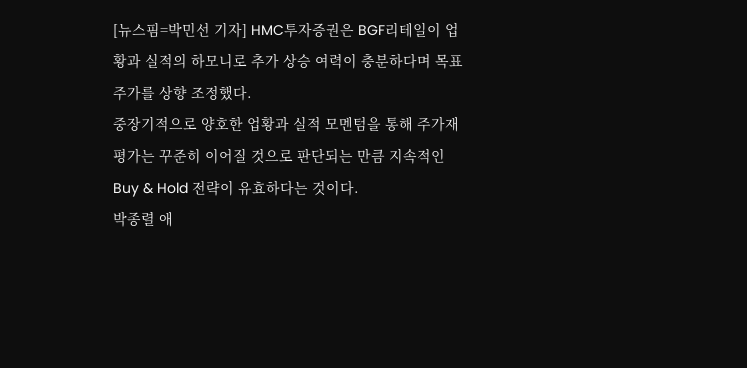[뉴스핌=박민선 기자] HMC투자증권은 BGF리테일이 업황과 실적의 하모니로 추가 상승 여력이 충분하다며 목표주가를 상향 조정했다.
중장기적으로 양호한 업황과 실적 모멘텀을 통해 주가재평가는 꾸준히 이어질 것으로 판단되는 만큼 지속적인 Buy & Hold 전략이 유효하다는 것이다.
박종렬 애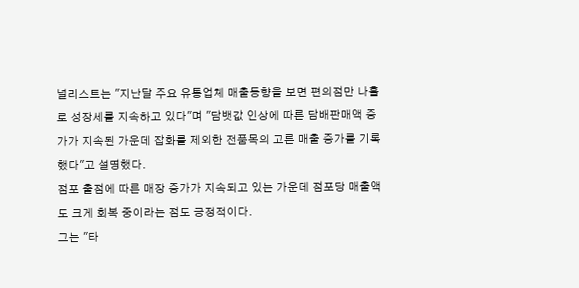널리스트는 "지난달 주요 유통업체 매출동향을 보면 편의점만 나홀로 성장세를 지속하고 있다"며 "담뱃값 인상에 따른 담배판매액 증가가 지속된 가운데 잡화를 제외한 전품목의 고른 매출 증가를 기록했다"고 설명했다.
점포 출점에 따른 매장 증가가 지속되고 있는 가운데 점포당 매출액도 크게 회복 중이라는 점도 긍정적이다.
그는 "타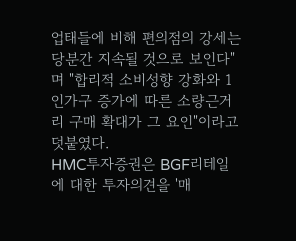업태들에 비해 편의점의 강세는 당분간 지속될 것으로 보인다"며 "합리적 소비성향 강화와 1인가구 증가에 따른 소량근거리 구매 확대가 그 요인"이라고 덧붙였다.
HMC투자증권은 BGF리테일에 대한 투자의견을 '매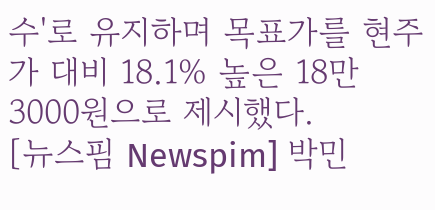수'로 유지하며 목표가를 현주가 대비 18.1% 높은 18만3000원으로 제시했다.
[뉴스핌 Newspim] 박민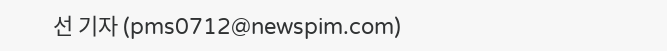선 기자 (pms0712@newspim.com)